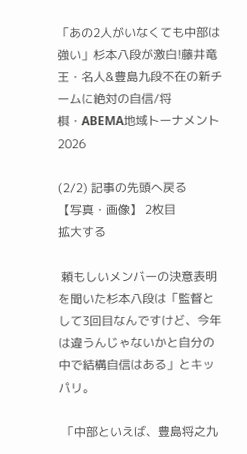「あの2人がいなくても中部は強い」杉本八段が激白!藤井竜王・名人&豊島九段不在の新チームに絶対の自信/将棋・ABEMA地域トーナメント2026

(2/2) 記事の先頭へ戻る
【写真・画像】 2枚目
拡大する

 頼もしいメンバーの決意表明を聞いた杉本八段は「監督として3回目なんですけど、今年は違うんじゃないかと自分の中で結構自信はある」とキッパリ。

 「中部といえば、豊島将之九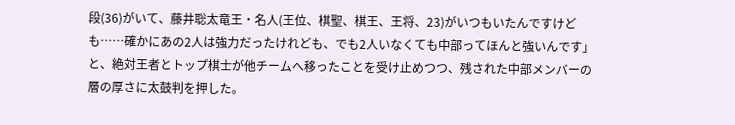段(36)がいて、藤井聡太竜王・名人(王位、棋聖、棋王、王将、23)がいつもいたんですけども……確かにあの2人は強力だったけれども、でも2人いなくても中部ってほんと強いんです」と、絶対王者とトップ棋士が他チームへ移ったことを受け止めつつ、残された中部メンバーの層の厚さに太鼓判を押した。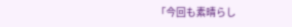「今回も素晴らし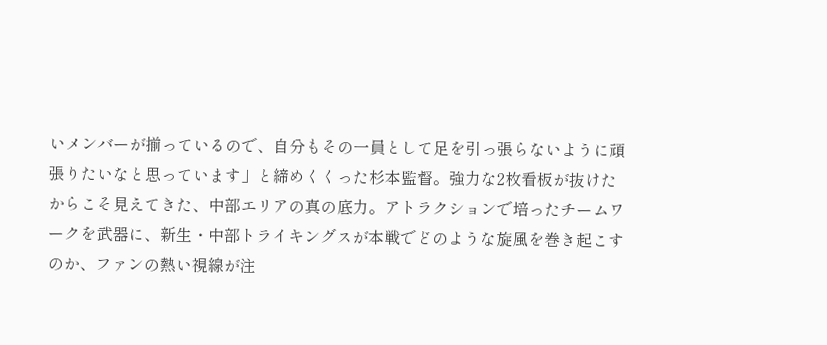いメンバーが揃っているので、自分もその一員として足を引っ張らないように頑張りたいなと思っています」と締めくくった杉本監督。強力な2枚看板が抜けたからこそ見えてきた、中部エリアの真の底力。アトラクションで培ったチームワークを武器に、新生・中部トライキングスが本戦でどのような旋風を巻き起こすのか、ファンの熱い視線が注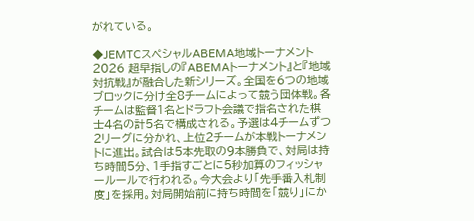がれている。

◆JEMTCスペシャルABEMA地域トーナメント2026 超早指しの『ABEMAトーナメント』と『地域対抗戦』が融合した新シリーズ。全国を6つの地域ブロックに分け全8チームによって競う団体戦。各チームは監督1名とドラフト会議で指名された棋士4名の計5名で構成される。予選は4チームずつ2リーグに分かれ、上位2チームが本戦トーナメントに進出。試合は5本先取の9本勝負で、対局は持ち時間5分、1手指すごとに5秒加算のフィッシャールールで行われる。今大会より「先手番入札制度」を採用。対局開始前に持ち時間を「競り」にか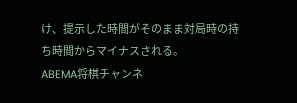け、提示した時間がそのまま対局時の持ち時間からマイナスされる。
ABEMA将棋チャンネ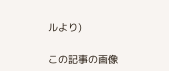ルより)

この記事の画像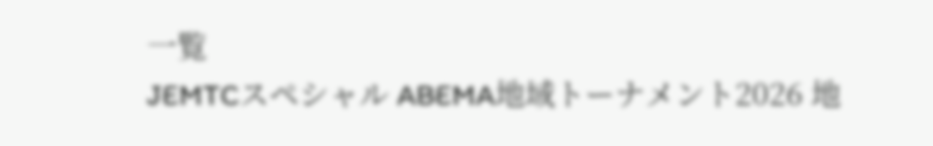一覧
JEMTCスペシャル ABEMA地域トーナメント2026 地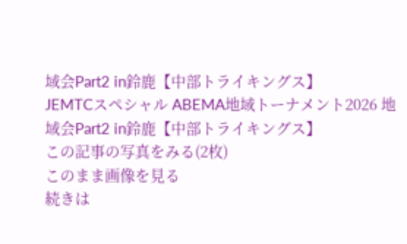域会Part2 in鈴鹿【中部トライキングス】
JEMTCスペシャル ABEMA地域トーナメント2026 地域会Part2 in鈴鹿【中部トライキングス】
この記事の写真をみる(2枚)
このまま画像を見る
続きは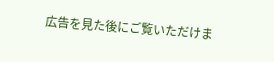広告を見た後にご覧いただけま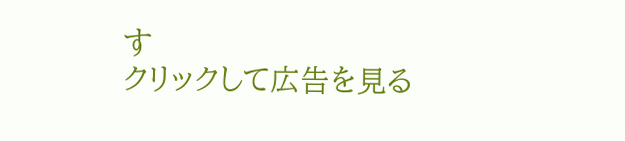す
クリックして広告を見る